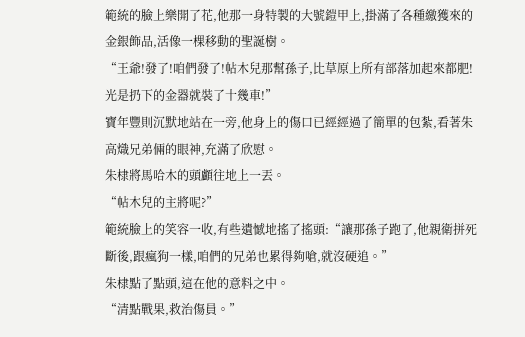範統的臉上樂開了花,他那一身特製的大號鎧甲上,掛滿了各種繳獲來的金銀飾品,活像一棵移動的聖誕樹。
“王爺!發了!咱們發了!帖木兒那幫孫子,比草原上所有部落加起來都肥!光是扔下的金器就裝了十幾車!”
寶年豐則沉默地站在一旁,他身上的傷口已經經過了簡單的包紮,看著朱高熾兄弟倆的眼神,充滿了欣慰。
朱棣將馬哈木的頭顱往地上一丟。
“帖木兒的主將呢?”
範統臉上的笑容一收,有些遺憾地搖了搖頭:“讓那孫子跑了,他親衛拼死斷後,跟瘋狗一樣,咱們的兄弟也累得夠嗆,就沒硬追。”
朱棣點了點頭,這在他的意料之中。
“清點戰果,救治傷員。”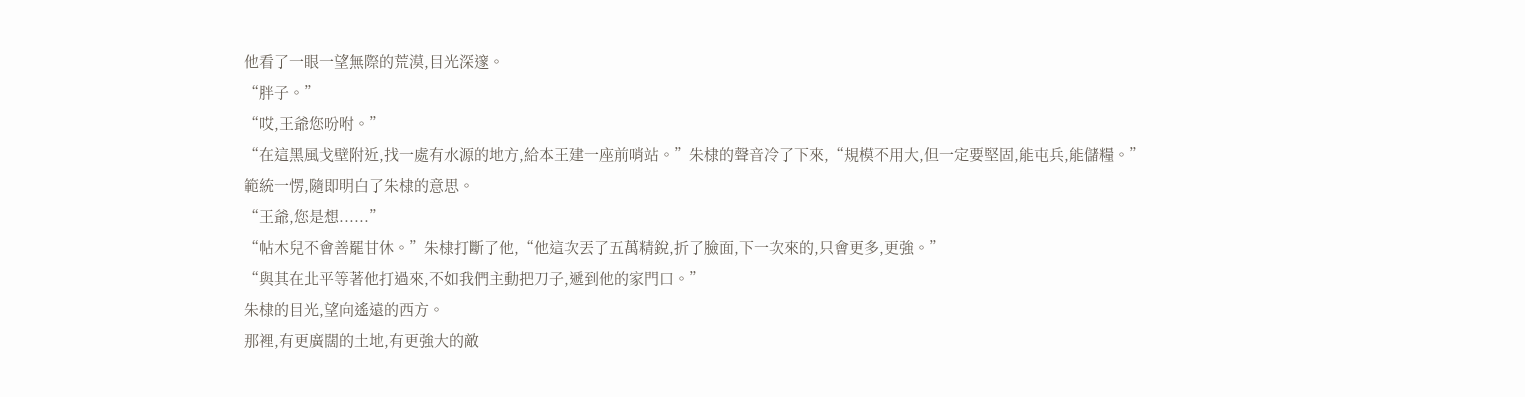他看了一眼一望無際的荒漠,目光深邃。
“胖子。”
“哎,王爺您吩咐。”
“在這黑風戈壁附近,找一處有水源的地方,給本王建一座前哨站。”朱棣的聲音冷了下來,“規模不用大,但一定要堅固,能屯兵,能儲糧。”
範統一愣,隨即明白了朱棣的意思。
“王爺,您是想......”
“帖木兒不會善罷甘休。”朱棣打斷了他,“他這次丟了五萬精銳,折了臉面,下一次來的,只會更多,更強。”
“與其在北平等著他打過來,不如我們主動把刀子,遞到他的家門口。”
朱棣的目光,望向遙遠的西方。
那裡,有更廣闊的土地,有更強大的敵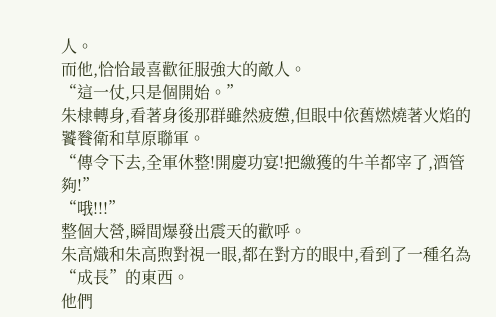人。
而他,恰恰最喜歡征服強大的敵人。
“這一仗,只是個開始。”
朱棣轉身,看著身後那群雖然疲憊,但眼中依舊燃燒著火焰的饕餮衛和草原聯軍。
“傳令下去,全軍休整!開慶功宴!把繳獲的牛羊都宰了,酒管夠!”
“哦!!!”
整個大營,瞬間爆發出震天的歡呼。
朱高熾和朱高煦對視一眼,都在對方的眼中,看到了一種名為“成長”的東西。
他們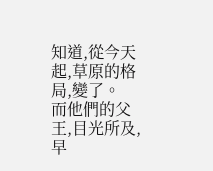知道,從今天起,草原的格局,變了。
而他們的父王,目光所及,早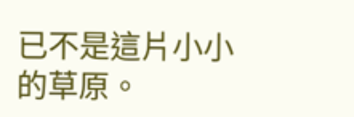已不是這片小小的草原。